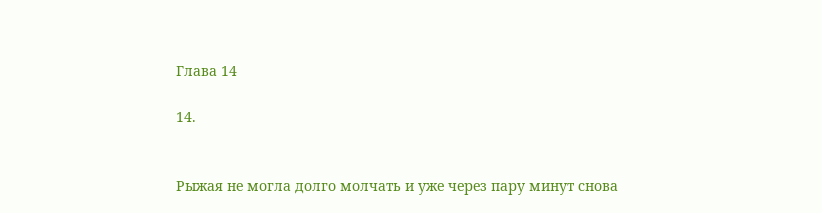Глава 14

14.


Рыжая не могла долго молчать и уже через пару минут снова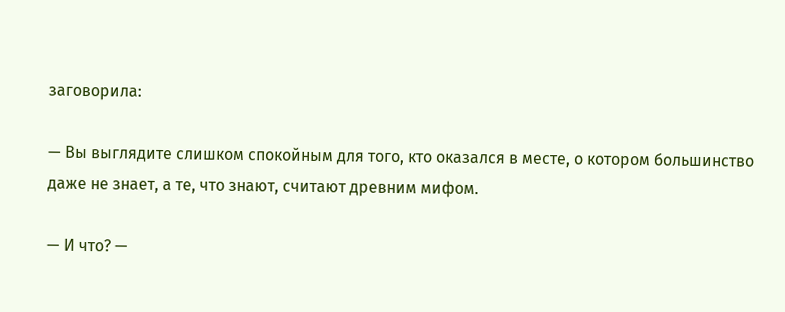заговорила:

— Вы выглядите слишком спокойным для того, кто оказался в месте, о котором большинство даже не знает, а те, что знают, считают древним мифом.

— И что? —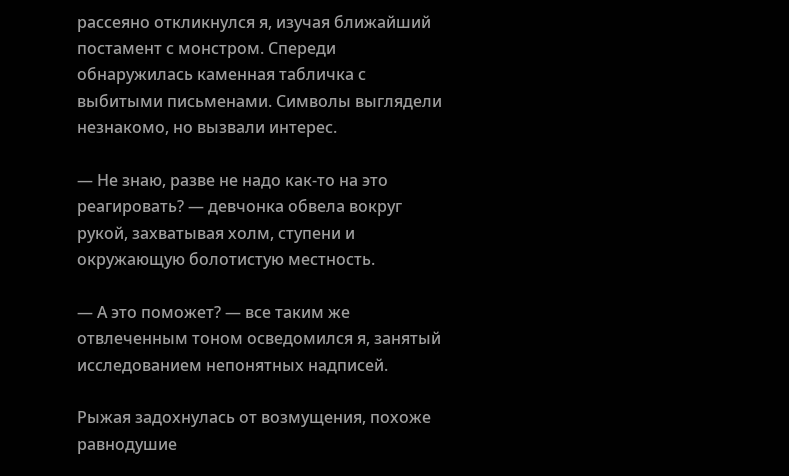рассеяно откликнулся я, изучая ближайший постамент с монстром. Спереди обнаружилась каменная табличка с выбитыми письменами. Символы выглядели незнакомо, но вызвали интерес.

— Не знаю, разве не надо как-то на это реагировать? — девчонка обвела вокруг рукой, захватывая холм, ступени и окружающую болотистую местность.

— А это поможет? — все таким же отвлеченным тоном осведомился я, занятый исследованием непонятных надписей.

Рыжая задохнулась от возмущения, похоже равнодушие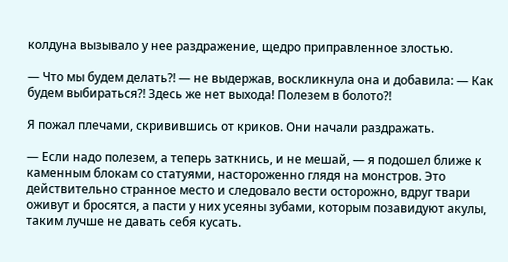колдуна вызывало у нее раздражение, щедро приправленное злостью.

— Что мы будем делать⁈ — не выдержав, воскликнула она и добавила: — Как будем выбираться⁈ Здесь же нет выхода! Полезем в болото⁈

Я пожал плечами, скривившись от криков. Они начали раздражать.

— Если надо полезем, а теперь заткнись, и не мешай, — я подошел ближе к каменным блокам со статуями, настороженно глядя на монстров. Это действительно странное место и следовало вести осторожно, вдруг твари оживут и бросятся, а пасти у них усеяны зубами, которым позавидуют акулы, таким лучше не давать себя кусать.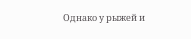Однако у рыжей и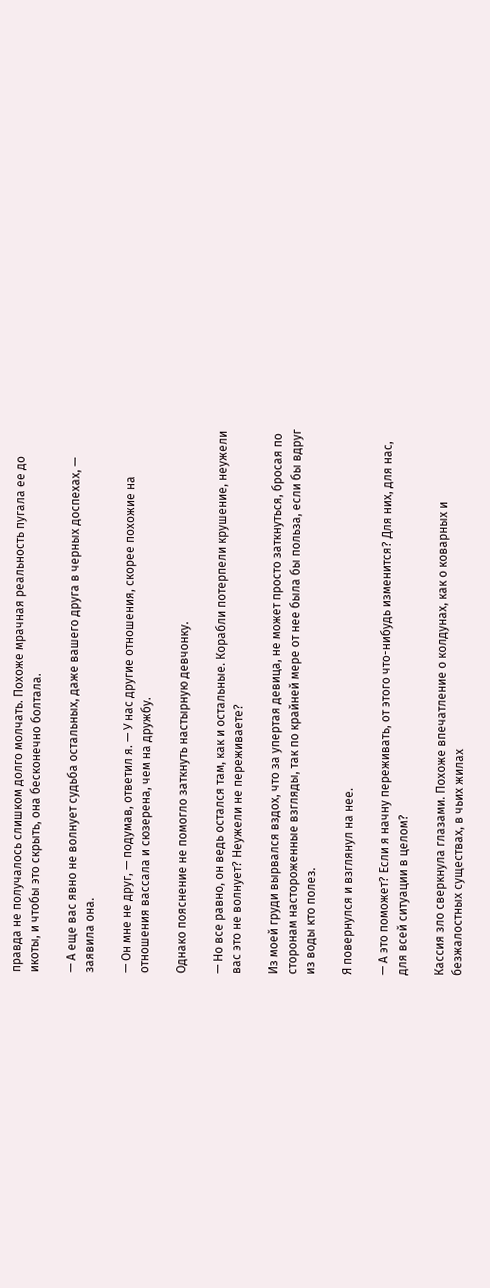правда не получалось слишком долго молчать. Похоже мрачная реальность пугала ее до икоты, и чтобы это скрыть, она бесконечно болтала.

— А еще вас явно не волнует судьба остальных, даже вашего друга в черных доспехах, — заявила она.

— Он мне не друг, — подумав, ответил я. — У нас другие отношения, скорее похожие на отношения вассала и сюзерена, чем на дружбу.

Однако пояснение не помогло заткнуть настырную девчонку.

— Но все равно, он ведь остался там, как и остальные. Корабли потерпели крушение, неужели вас это не волнует? Неужели не переживаете?

Из моей груди вырвался вздох, что за упертая девица, не может просто заткнуться, бросая по сторонам настороженные взгляды, так по крайней мере от нее была бы польза, если бы вдруг из воды кто полез.

Я повернулся и взглянул на нее.

— А это поможет? Если я начну переживать, от этого что-нибудь изменится? Для них, для нас, для всей ситуации в целом?

Кассия зло сверкнула глазами. Похоже впечатление о колдунах, как о коварных и безжалостных существах, в чьих жилах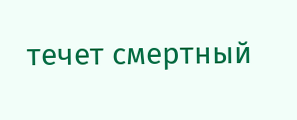течет смертный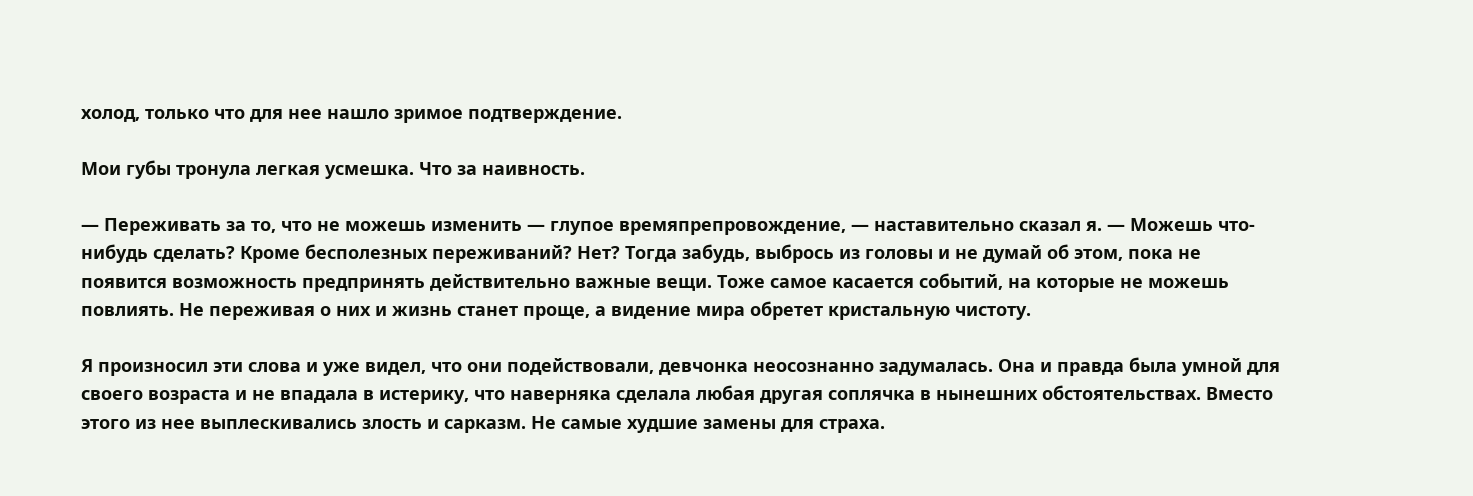холод, только что для нее нашло зримое подтверждение.

Мои губы тронула легкая усмешка. Что за наивность.

— Переживать за то, что не можешь изменить — глупое времяпрепровождение, — наставительно сказал я. — Можешь что-нибудь сделать? Кроме бесполезных переживаний? Нет? Тогда забудь, выбрось из головы и не думай об этом, пока не появится возможность предпринять действительно важные вещи. Тоже самое касается событий, на которые не можешь повлиять. Не переживая о них и жизнь станет проще, а видение мира обретет кристальную чистоту.

Я произносил эти слова и уже видел, что они подействовали, девчонка неосознанно задумалась. Она и правда была умной для своего возраста и не впадала в истерику, что наверняка сделала любая другая соплячка в нынешних обстоятельствах. Вместо этого из нее выплескивались злость и сарказм. Не самые худшие замены для страха.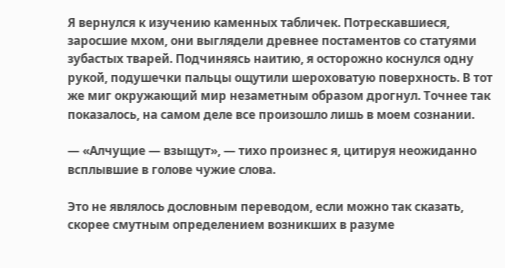Я вернулся к изучению каменных табличек. Потрескавшиеся, заросшие мхом, они выглядели древнее постаментов со статуями зубастых тварей. Подчиняясь наитию, я осторожно коснулся одну рукой, подушечки пальцы ощутили шероховатую поверхность. В тот же миг окружающий мир незаметным образом дрогнул. Точнее так показалось, на самом деле все произошло лишь в моем сознании.

— «Алчущие — взыщут», — тихо произнес я, цитируя неожиданно всплывшие в голове чужие слова.

Это не являлось дословным переводом, если можно так сказать, скорее смутным определением возникших в разуме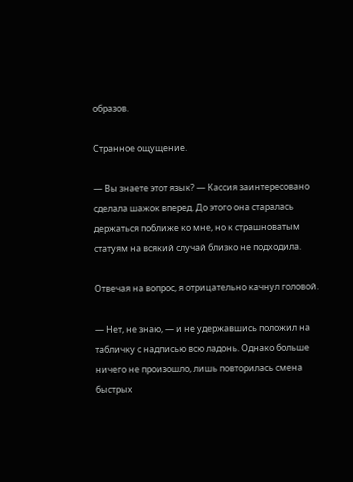образов.

Странное ощущение.

— Вы знаете этот язык? — Кассия заинтересовано сделала шажок вперед. До этого она старалась держаться поближе ко мне, но к страшноватым статуям на всякий случай близко не подходила.

Отвечая на вопрос, я отрицательно качнул головой.

— Нет, не знаю, — и не удержавшись положил на табличку с надписью всю ладонь. Однако больше ничего не произошло, лишь повторилась смена быстрых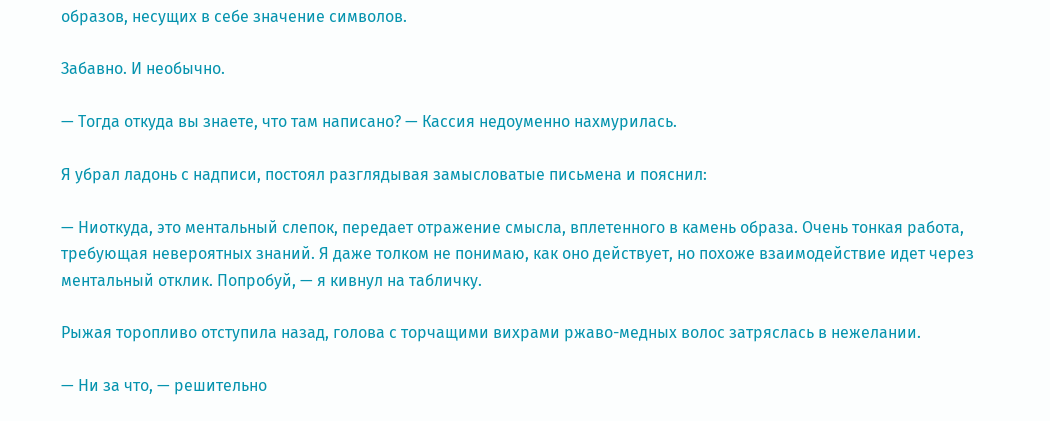образов, несущих в себе значение символов.

Забавно. И необычно.

— Тогда откуда вы знаете, что там написано? — Кассия недоуменно нахмурилась.

Я убрал ладонь с надписи, постоял разглядывая замысловатые письмена и пояснил:

— Ниоткуда, это ментальный слепок, передает отражение смысла, вплетенного в камень образа. Очень тонкая работа, требующая невероятных знаний. Я даже толком не понимаю, как оно действует, но похоже взаимодействие идет через ментальный отклик. Попробуй, — я кивнул на табличку.

Рыжая торопливо отступила назад, голова с торчащими вихрами ржаво-медных волос затряслась в нежелании.

— Ни за что, — решительно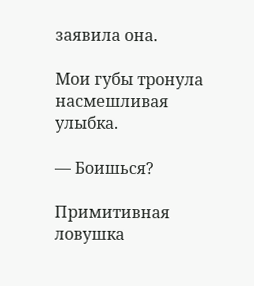заявила она.

Мои губы тронула насмешливая улыбка.

— Боишься?

Примитивная ловушка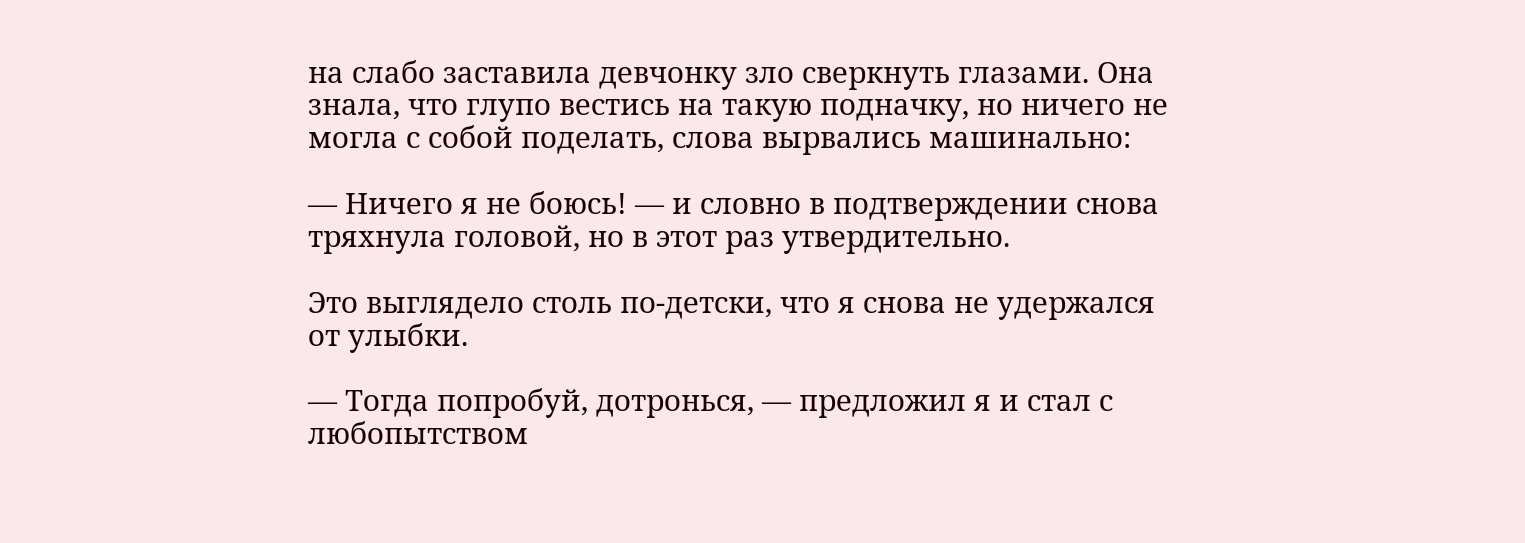на слабо заставила девчонку зло сверкнуть глазами. Она знала, что глупо вестись на такую подначку, но ничего не могла с собой поделать, слова вырвались машинально:

— Ничего я не боюсь! — и словно в подтверждении снова тряхнула головой, но в этот раз утвердительно.

Это выглядело столь по-детски, что я снова не удержался от улыбки.

— Тогда попробуй, дотронься, — предложил я и стал с любопытством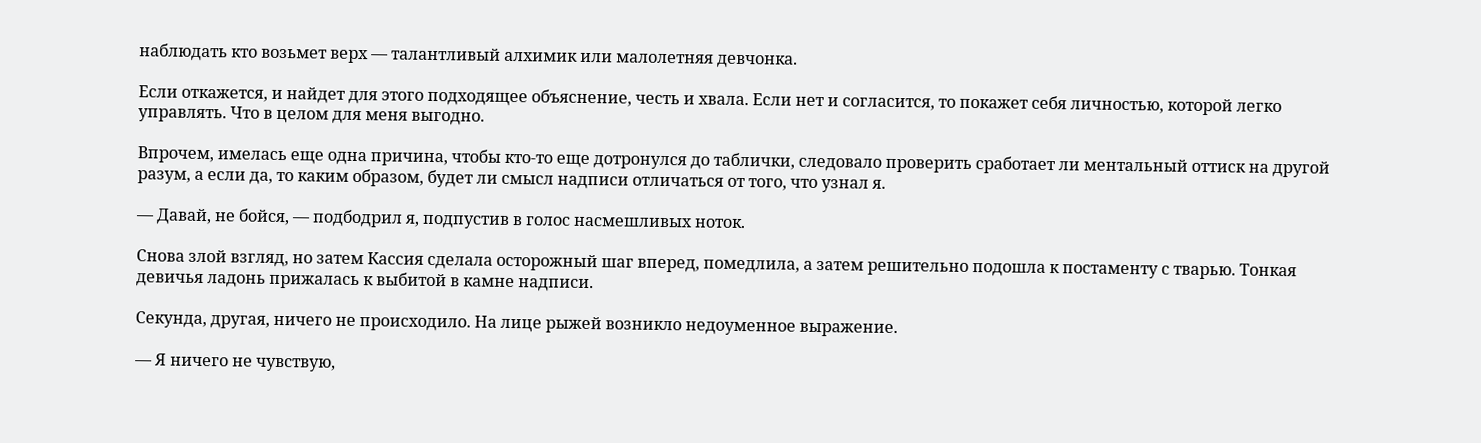наблюдать кто возьмет верх — талантливый алхимик или малолетняя девчонка.

Если откажется, и найдет для этого подходящее объяснение, честь и хвала. Если нет и согласится, то покажет себя личностью, которой легко управлять. Что в целом для меня выгодно.

Впрочем, имелась еще одна причина, чтобы кто-то еще дотронулся до таблички, следовало проверить сработает ли ментальный оттиск на другой разум, а если да, то каким образом, будет ли смысл надписи отличаться от того, что узнал я.

— Давай, не бойся, — подбодрил я, подпустив в голос насмешливых ноток.

Снова злой взгляд, но затем Кассия сделала осторожный шаг вперед, помедлила, а затем решительно подошла к постаменту с тварью. Тонкая девичья ладонь прижалась к выбитой в камне надписи.

Секунда, другая, ничего не происходило. На лице рыжей возникло недоуменное выражение.

— Я ничего не чувствую,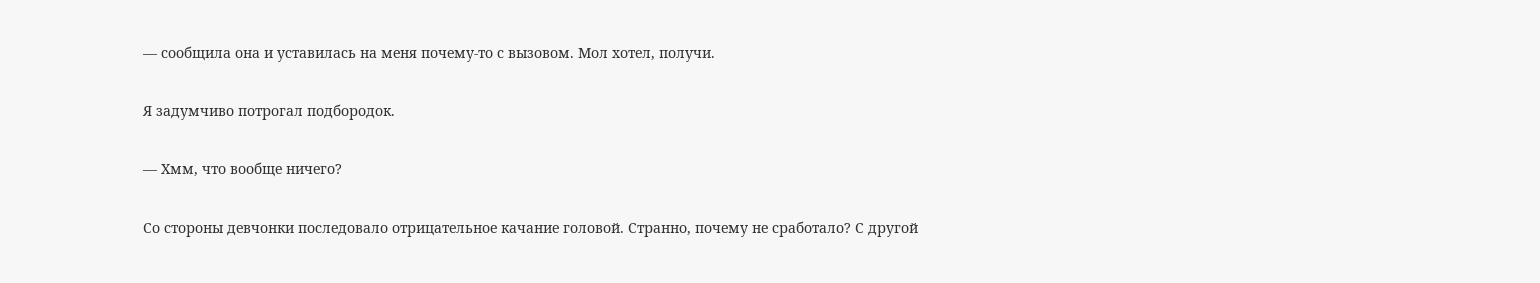— сообщила она и уставилась на меня почему-то с вызовом. Мол хотел, получи.

Я задумчиво потрогал подбородок.

— Хмм, что вообще ничего?

Со стороны девчонки последовало отрицательное качание головой. Странно, почему не сработало? С другой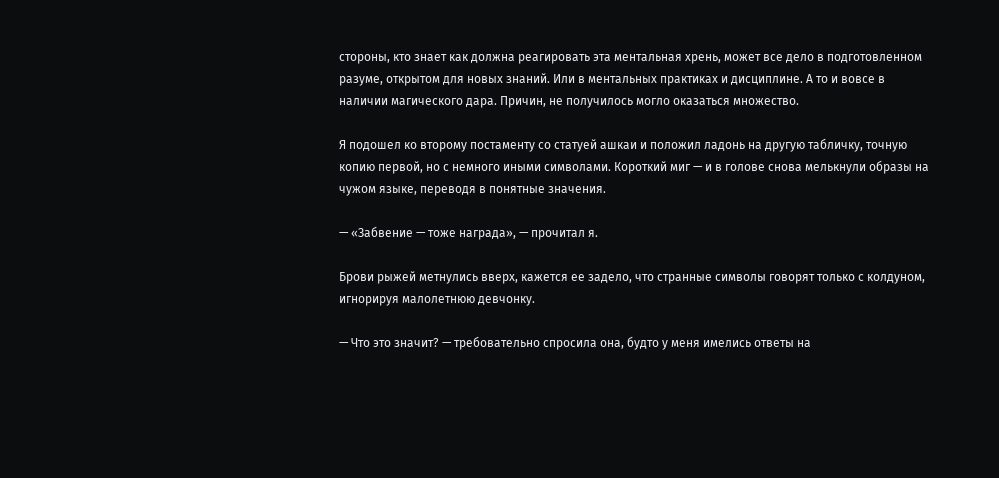стороны, кто знает как должна реагировать эта ментальная хрень, может все дело в подготовленном разуме, открытом для новых знаний. Или в ментальных практиках и дисциплине. А то и вовсе в наличии магического дара. Причин, не получилось могло оказаться множество.

Я подошел ко второму постаменту со статуей ашкаи и положил ладонь на другую табличку, точную копию первой, но с немного иными символами. Короткий миг — и в голове снова мелькнули образы на чужом языке, переводя в понятные значения.

— «Забвение — тоже награда», — прочитал я.

Брови рыжей метнулись вверх, кажется ее задело, что странные символы говорят только с колдуном, игнорируя малолетнюю девчонку.

— Что это значит? — требовательно спросила она, будто у меня имелись ответы на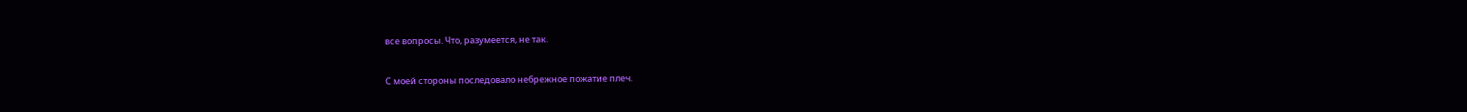все вопросы. Что, разумеется, не так.

С моей стороны последовало небрежное пожатие плеч.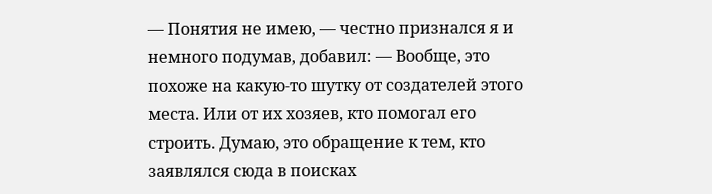— Понятия не имею, — честно признался я и немного подумав, добавил: — Вообще, это похоже на какую-то шутку от создателей этого места. Или от их хозяев, кто помогал его строить. Думаю, это обращение к тем, кто заявлялся сюда в поисках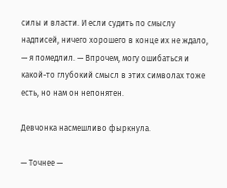силы и власти. И если судить по смыслу надписей, ничего хорошего в конце их не ждало, — я помедлил. — Впрочем, могу ошибаться и какой-то глубокий смысл в этих символах тоже есть, но нам он непонятен.

Девчонка насмешливо фыркнула.

— Точнее —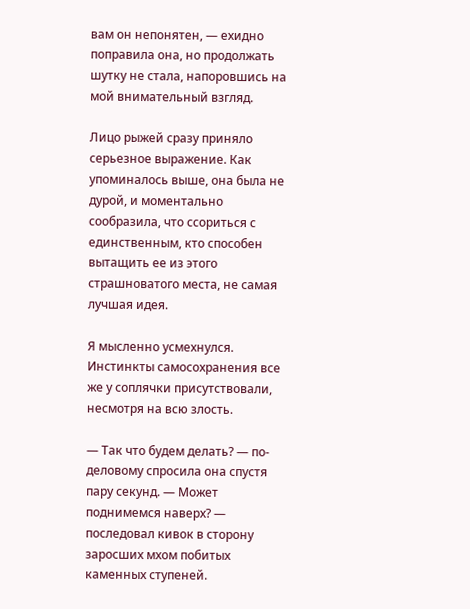вам он непонятен, — ехидно поправила она, но продолжать шутку не стала, напоровшись на мой внимательный взгляд.

Лицо рыжей сразу приняло серьезное выражение. Как упоминалось выше, она была не дурой, и моментально сообразила, что ссориться с единственным, кто способен вытащить ее из этого страшноватого места, не самая лучшая идея.

Я мысленно усмехнулся. Инстинкты самосохранения все же у соплячки присутствовали, несмотря на всю злость.

— Так что будем делать? — по-деловому спросила она спустя пару секунд. — Может поднимемся наверх? — последовал кивок в сторону заросших мхом побитых каменных ступеней.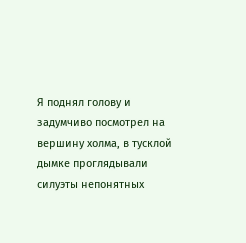Я поднял голову и задумчиво посмотрел на вершину холма, в тусклой дымке проглядывали силуэты непонятных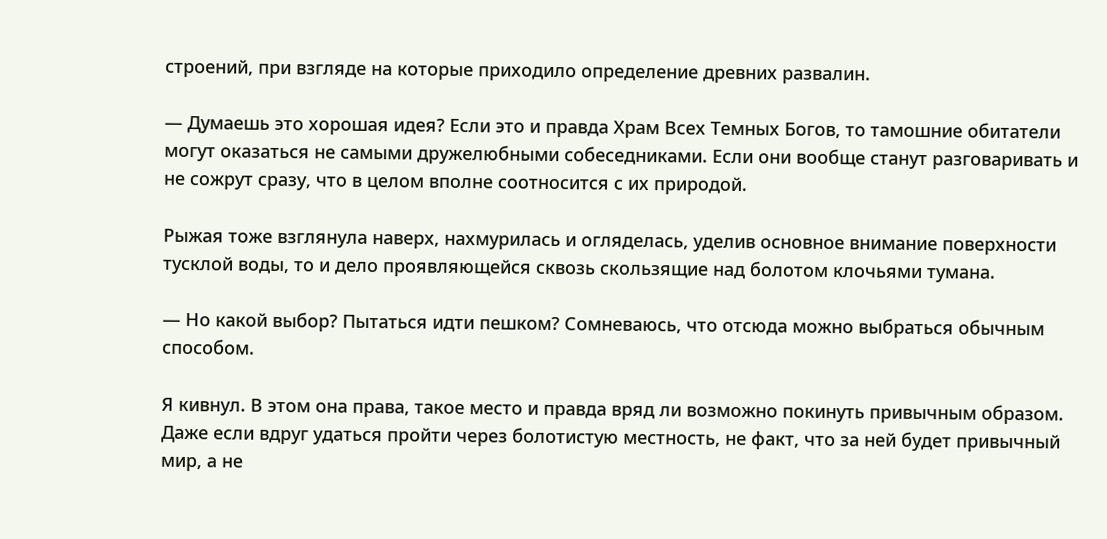строений, при взгляде на которые приходило определение древних развалин.

— Думаешь это хорошая идея? Если это и правда Храм Всех Темных Богов, то тамошние обитатели могут оказаться не самыми дружелюбными собеседниками. Если они вообще станут разговаривать и не сожрут сразу, что в целом вполне соотносится с их природой.

Рыжая тоже взглянула наверх, нахмурилась и огляделась, уделив основное внимание поверхности тусклой воды, то и дело проявляющейся сквозь скользящие над болотом клочьями тумана.

— Но какой выбор? Пытаться идти пешком? Сомневаюсь, что отсюда можно выбраться обычным способом.

Я кивнул. В этом она права, такое место и правда вряд ли возможно покинуть привычным образом. Даже если вдруг удаться пройти через болотистую местность, не факт, что за ней будет привычный мир, а не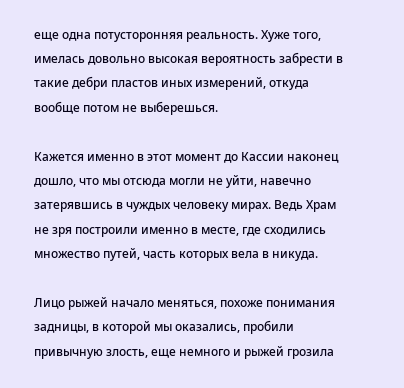еще одна потусторонняя реальность. Хуже того, имелась довольно высокая вероятность забрести в такие дебри пластов иных измерений, откуда вообще потом не выберешься.

Кажется именно в этот момент до Кассии наконец дошло, что мы отсюда могли не уйти, навечно затерявшись в чуждых человеку мирах. Ведь Храм не зря построили именно в месте, где сходились множество путей, часть которых вела в никуда.

Лицо рыжей начало меняться, похоже понимания задницы, в которой мы оказались, пробили привычную злость, еще немного и рыжей грозила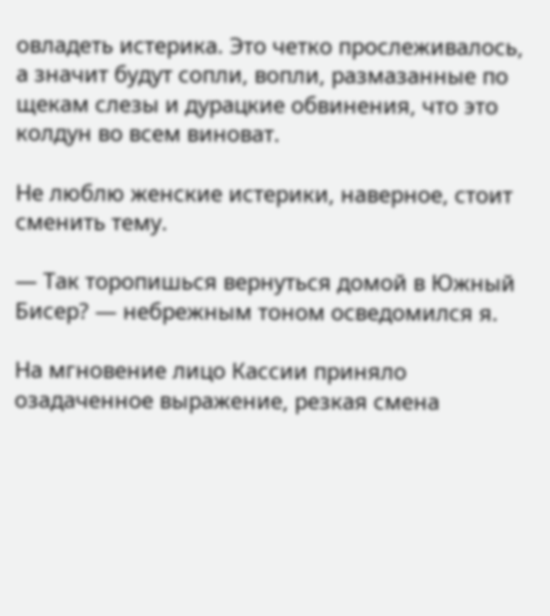овладеть истерика. Это четко прослеживалось, а значит будут сопли, вопли, размазанные по щекам слезы и дурацкие обвинения, что это колдун во всем виноват.

Не люблю женские истерики, наверное, стоит сменить тему.

— Так торопишься вернуться домой в Южный Бисер? — небрежным тоном осведомился я.

На мгновение лицо Кассии приняло озадаченное выражение, резкая смена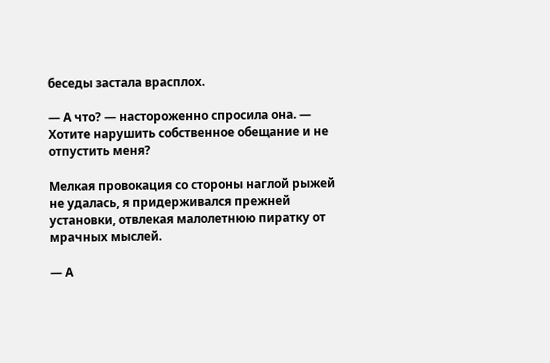беседы застала врасплох.

— А что? — настороженно спросила она. — Хотите нарушить собственное обещание и не отпустить меня?

Мелкая провокация со стороны наглой рыжей не удалась, я придерживался прежней установки, отвлекая малолетнюю пиратку от мрачных мыслей.

— А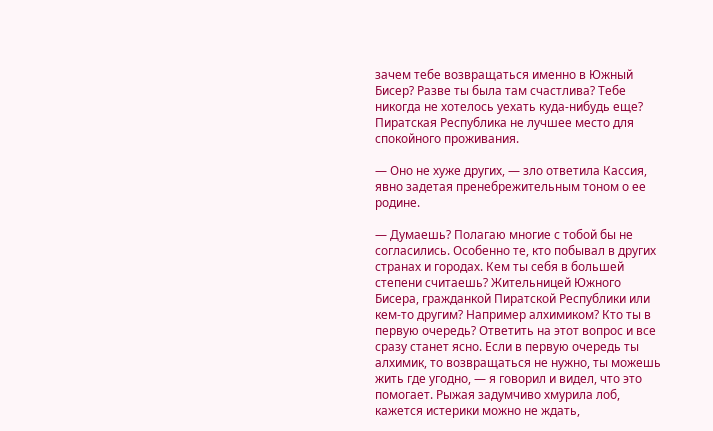зачем тебе возвращаться именно в Южный Бисер? Разве ты была там счастлива? Тебе никогда не хотелось уехать куда-нибудь еще? Пиратская Республика не лучшее место для спокойного проживания.

— Оно не хуже других, — зло ответила Кассия, явно задетая пренебрежительным тоном о ее родине.

— Думаешь? Полагаю многие с тобой бы не согласились. Особенно те, кто побывал в других странах и городах. Кем ты себя в большей степени считаешь? Жительницей Южного Бисера, гражданкой Пиратской Республики или кем-то другим? Например алхимиком? Кто ты в первую очередь? Ответить на этот вопрос и все сразу станет ясно. Если в первую очередь ты алхимик, то возвращаться не нужно, ты можешь жить где угодно, — я говорил и видел, что это помогает. Рыжая задумчиво хмурила лоб, кажется истерики можно не ждать,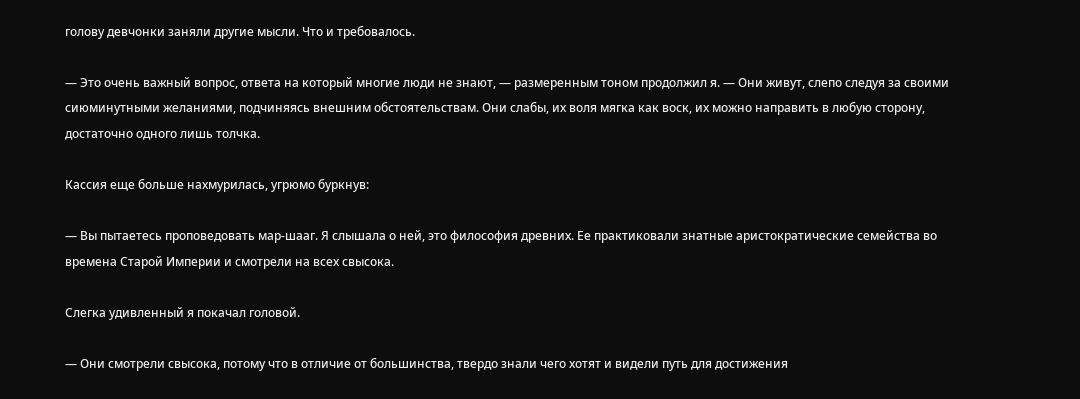голову девчонки заняли другие мысли. Что и требовалось.

— Это очень важный вопрос, ответа на который многие люди не знают, — размеренным тоном продолжил я. — Они живут, слепо следуя за своими сиюминутными желаниями, подчиняясь внешним обстоятельствам. Они слабы, их воля мягка как воск, их можно направить в любую сторону, достаточно одного лишь толчка.

Кассия еще больше нахмурилась, угрюмо буркнув:

— Вы пытаетесь проповедовать мар-шааг. Я слышала о ней, это философия древних. Ее практиковали знатные аристократические семейства во времена Старой Империи и смотрели на всех свысока.

Слегка удивленный я покачал головой.

— Они смотрели свысока, потому что в отличие от большинства, твердо знали чего хотят и видели путь для достижения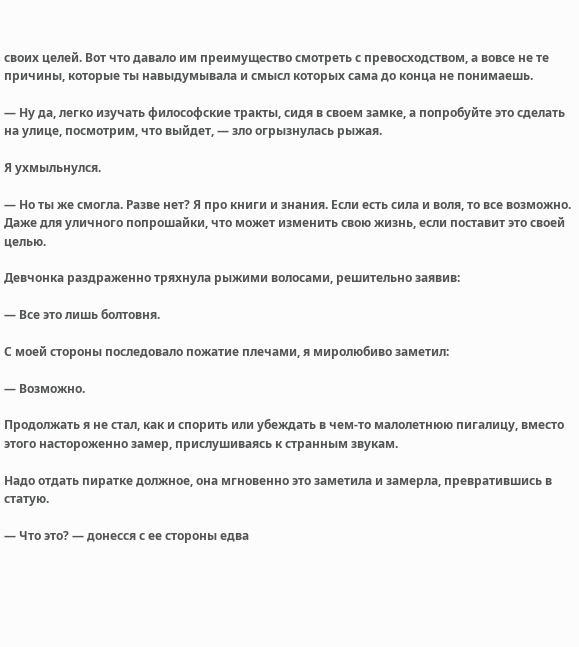своих целей. Вот что давало им преимущество смотреть с превосходством, а вовсе не те причины, которые ты навыдумывала и смысл которых сама до конца не понимаешь.

— Ну да, легко изучать философские тракты, сидя в своем замке, а попробуйте это сделать на улице, посмотрим, что выйдет, — зло огрызнулась рыжая.

Я ухмыльнулся.

— Но ты же смогла. Разве нет? Я про книги и знания. Если есть сила и воля, то все возможно. Даже для уличного попрошайки, что может изменить свою жизнь, если поставит это своей целью.

Девчонка раздраженно тряхнула рыжими волосами, решительно заявив:

— Все это лишь болтовня.

С моей стороны последовало пожатие плечами, я миролюбиво заметил:

— Возможно.

Продолжать я не стал, как и спорить или убеждать в чем-то малолетнюю пигалицу, вместо этого настороженно замер, прислушиваясь к странным звукам.

Надо отдать пиратке должное, она мгновенно это заметила и замерла, превратившись в статую.

— Что это? — донесся с ее стороны едва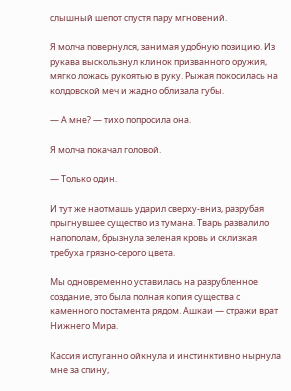слышный шепот спустя пару мгновений.

Я молча повернулся, занимая удобную позицию. Из рукава выскользнул клинок призванного оружия, мягко ложась рукоятью в руку. Рыжая покосилась на колдовской меч и жадно облизала губы.

— А мне? — тихо попросила она.

Я молча покачал головой.

— Только один.

И тут же наотмашь ударил сверху-вниз, разрубая прыгнувшее существо из тумана. Тварь развалило напополам, брызнула зеленая кровь и склизкая требуха грязно-серого цвета.

Мы одновременно уставилась на разрубленное создание, это была полная копия существа с каменного постамента рядом. Ашкаи — стражи врат Нижнего Мира.

Кассия испуганно ойкнула и инстинктивно нырнула мне за спину,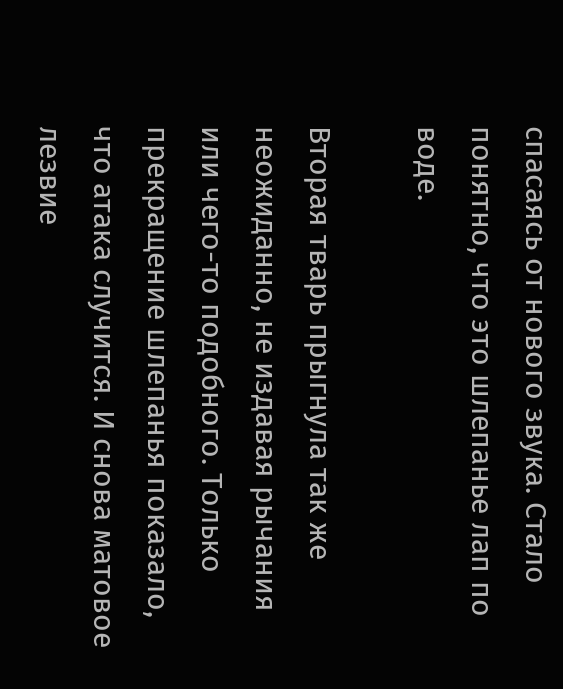спасаясь от нового звука. Стало понятно, что это шлепанье лап по воде.

Вторая тварь прыгнула так же неожиданно, не издавая рычания или чего-то подобного. Только прекращение шлепанья показало, что атака случится. И снова матовое лезвие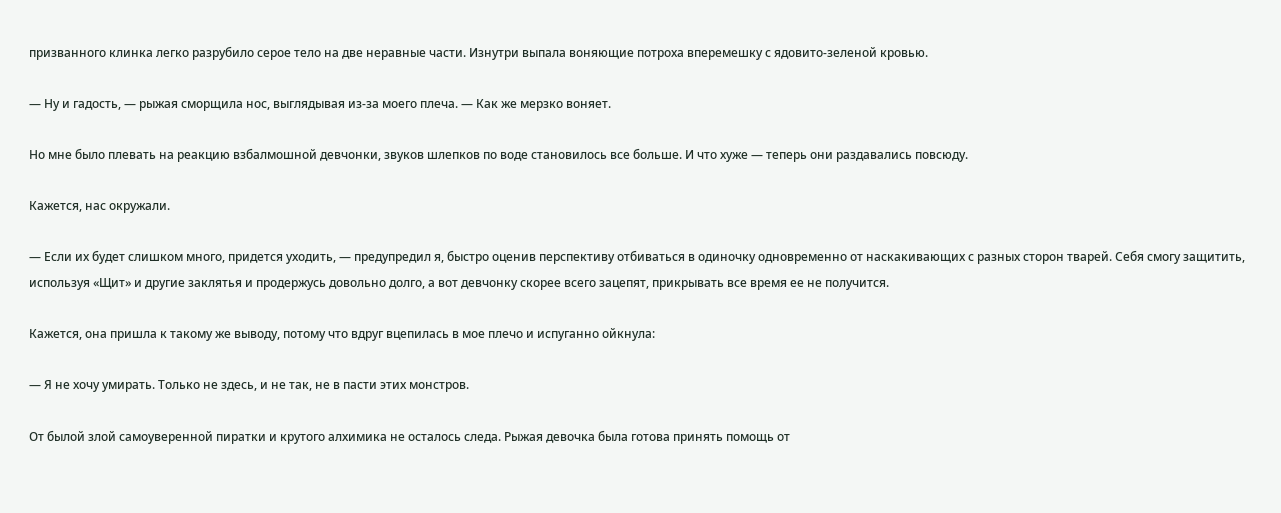призванного клинка легко разрубило серое тело на две неравные части. Изнутри выпала воняющие потроха вперемешку с ядовито-зеленой кровью.

— Ну и гадость, — рыжая сморщила нос, выглядывая из-за моего плеча. — Как же мерзко воняет.

Но мне было плевать на реакцию взбалмошной девчонки, звуков шлепков по воде становилось все больше. И что хуже — теперь они раздавались повсюду.

Кажется, нас окружали.

— Если их будет слишком много, придется уходить, — предупредил я, быстро оценив перспективу отбиваться в одиночку одновременно от наскакивающих с разных сторон тварей. Себя смогу защитить, используя «Щит» и другие заклятья и продержусь довольно долго, а вот девчонку скорее всего зацепят, прикрывать все время ее не получится.

Кажется, она пришла к такому же выводу, потому что вдруг вцепилась в мое плечо и испуганно ойкнула:

— Я не хочу умирать. Только не здесь, и не так, не в пасти этих монстров.

От былой злой самоуверенной пиратки и крутого алхимика не осталось следа. Рыжая девочка была готова принять помощь от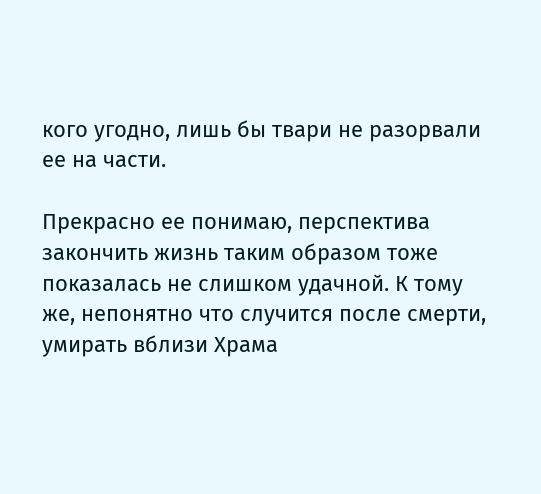кого угодно, лишь бы твари не разорвали ее на части.

Прекрасно ее понимаю, перспектива закончить жизнь таким образом тоже показалась не слишком удачной. К тому же, непонятно что случится после смерти, умирать вблизи Храма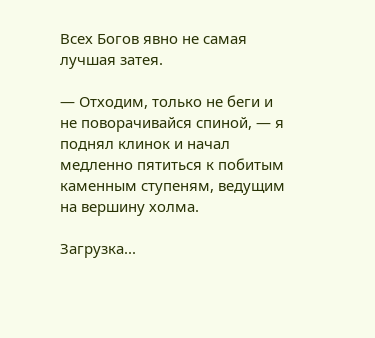Всех Богов явно не самая лучшая затея.

— Отходим, только не беги и не поворачивайся спиной, — я поднял клинок и начал медленно пятиться к побитым каменным ступеням, ведущим на вершину холма.

Загрузка...